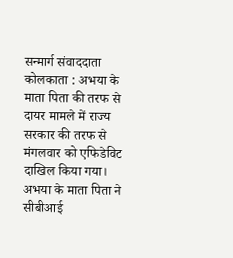सन्मार्ग संवाददाता
कोलकाता : अभया के माता पिता की तरफ से दायर मामले में राज्य सरकार की तरफ से मंगलवार को एफिडेविट दाखिल किया गया। अभया के माता पिता ने सीबीआई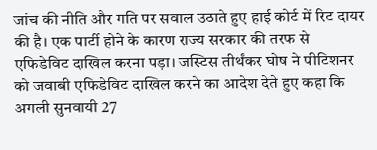जांच की नीति और गति पर सवाल उठाते हुए हाई कोर्ट में रिट दायर की है। एक पार्टी होने के कारण राज्य सरकार की तरफ से एफिडेविट दाखिल करना पड़ा। जस्टिस तीर्थंकर घोष ने पीटिशनर को जवाबी एफिडेविट दाखिल करने का आदेश देते हुए कहा कि अगली सुनवायी 27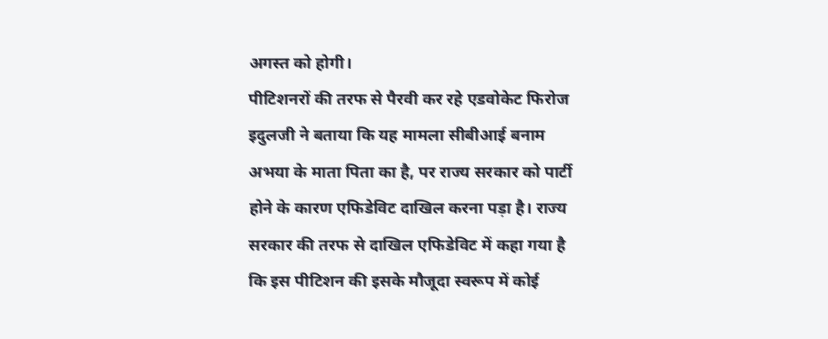अगस्त को होगी।
पीटिशनरों की तरफ से पैरवी कर रहे एडवोकेट फिरोज इदुलजी ने बताया कि यह मामला सीबीआई बनाम अभया के माता पिता का है, पर राज्य सरकार को पार्टी होने के कारण एफिडेविट दाखिल करना पड़ा है। राज्य सरकार की तरफ से दाखिल एफिडेविट में कहा गया है कि इस पीटिशन की इसके मौजूदा स्वरूप में कोई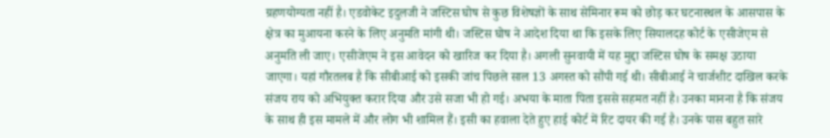ग्रहणयोग्यता नहीं है। एडवोकेट इदुलजी ने जस्टिस घोष से कुछ विशेषज्ञों के साथ सेमिनार रूम को छोड़ कर घटनास्थल के आसपास के क्षेत्र का मुआयना करने के लिए अनुमति मांगी थी। जस्टिस घोष ने आदेश दिया था कि इसके लिए सियालदह कोर्ट के एसीजेएम से अनुमति ली जाए। एसीजेएम ने इस आवेदन को खारिज कर दिया है। अगली सुनवायी में यह मुद्दा जस्टिस घोष के समक्ष उठाया जाएगा। यहां गौरतलब है कि सीबीआई को इसकी जांच पिछले साल 13 अगस्त को सौंपी गई थी। सीबीआई ने चार्जशीट दाखिल करके संजय राय को अभियुक्त करार दिया और उसे सजा भी हो गई। अभया के माता पिता इससे सहमत नहीं है। उनका मानना है कि संजय के साथ ही इस मामले में और लोग भी शामिल हैं। इसी का हवाला देते हुए हाई कोर्ट में रिट दायर की गई है। उनके पास बहुत सारे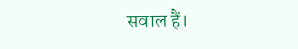सवाल हैं।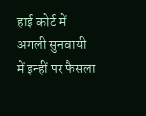हाई कोर्ट में अगली सुनवायी में इन्हीं पर फैसला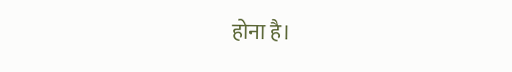होना है।